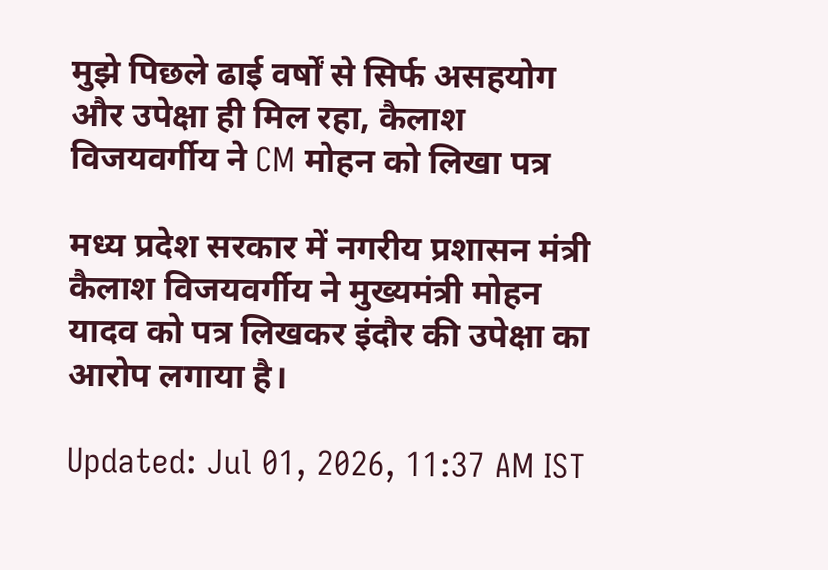मुझे पिछले ढाई वर्षों से सिर्फ असहयोग और उपेक्षा ही मिल रहा, कैलाश विजयवर्गीय ने CM मोहन को लिखा पत्र

मध्य प्रदेश सरकार में नगरीय प्रशासन मंत्री कैलाश विजयवर्गीय ने मुख्यमंत्री मोहन यादव को पत्र लिखकर इंदौर की उपेक्षा का आरोप लगाया है।

Updated: Jul 01, 2026, 11:37 AM IST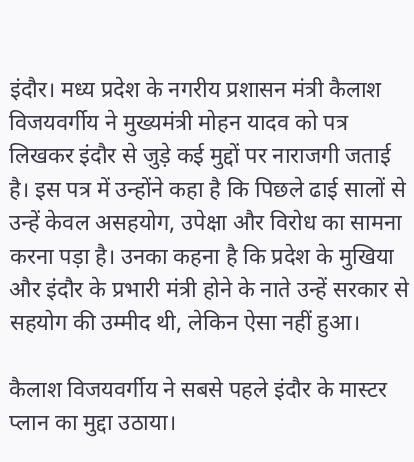इंदौर। मध्य प्रदेश के नगरीय प्रशासन मंत्री कैलाश विजयवर्गीय ने मुख्यमंत्री मोहन यादव को पत्र लिखकर इंदौर से जुड़े कई मुद्दों पर नाराजगी जताई है। इस पत्र में उन्होंने कहा है कि पिछले ढाई सालों से उन्हें केवल असहयोग, उपेक्षा और विरोध का सामना करना पड़ा है। उनका कहना है कि प्रदेश के मुखिया और इंदौर के प्रभारी मंत्री होने के नाते उन्हें सरकार से सहयोग की उम्मीद थी, लेकिन ऐसा नहीं हुआ।

कैलाश विजयवर्गीय ने सबसे पहले इंदौर के मास्टर प्लान का मुद्दा उठाया।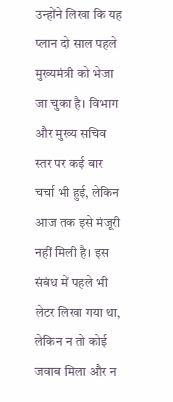उन्होंने लिखा कि यह प्लान दो साल पहले मुख्यमंत्री को भेजा जा चुका है। विभाग और मुख्य सचिव स्तर पर कई बार चर्चा भी हुई, लेकिन आज तक इसे मंजूरी नहीं मिली है। इस संबंध में पहले भी लेटर लिखा गया था, लेकिन न तो कोई जवाब मिला और न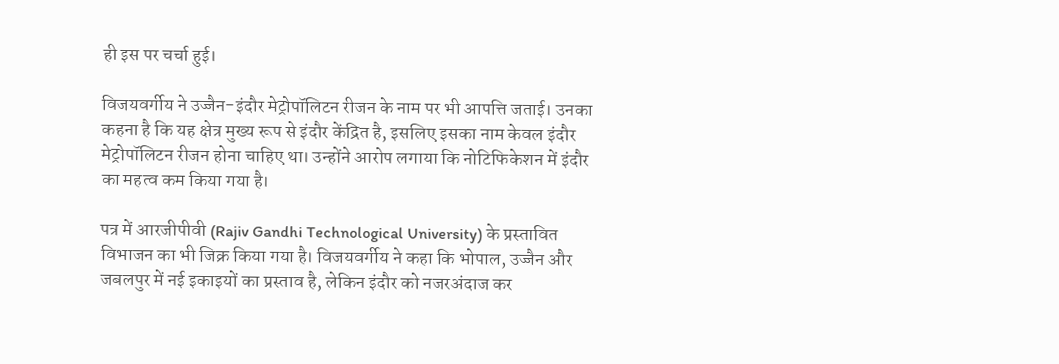ही इस पर चर्चा हुई।

विजयवर्गीय ने उज्जैन-इंदौर मेट्रोपॉलिटन रीजन के नाम पर भी आपत्ति जताई। उनका कहना है कि यह क्षेत्र मुख्य रूप से इंदौर केंद्रित है, इसलिए इसका नाम केवल इंदौर मेट्रोपॉलिटन रीजन होना चाहिए था। उन्होंने आरोप लगाया कि नोटिफिकेशन में इंदौर का महत्व कम किया गया है।

पत्र में आरजीपीवी (Rajiv Gandhi Technological University) के प्रस्तावित विभाजन का भी जिक्र किया गया है। विजयवर्गीय ने कहा कि भोपाल, उज्जैन और जबलपुर में नई इकाइयों का प्रस्ताव है, लेकिन इंदौर को नजरअंदाज कर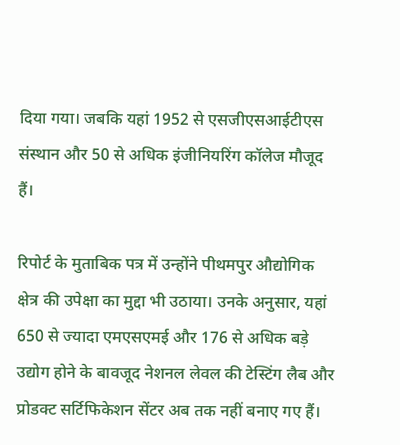दिया गया। जबकि यहां 1952 से एसजीएसआईटीएस संस्थान और 50 से अधिक इंजीनियरिंग कॉलेज मौजूद हैं।

रिपोर्ट के मुताबिक पत्र में उन्होंने पीथमपुर औद्योगिक क्षेत्र की उपेक्षा का मुद्दा भी उठाया। उनके अनुसार, यहां 650 से ज्यादा एमएसएमई और 176 से अधिक बड़े उद्योग होने के बावजूद नेशनल लेवल की टेस्टिंग लैब और प्रोडक्ट सर्टिफिकेशन सेंटर अब तक नहीं बनाए गए हैं।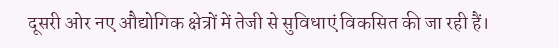दूसरी ओर नए औद्योगिक क्षेत्रों में तेजी से सुविधाएं विकसित की जा रही हैं।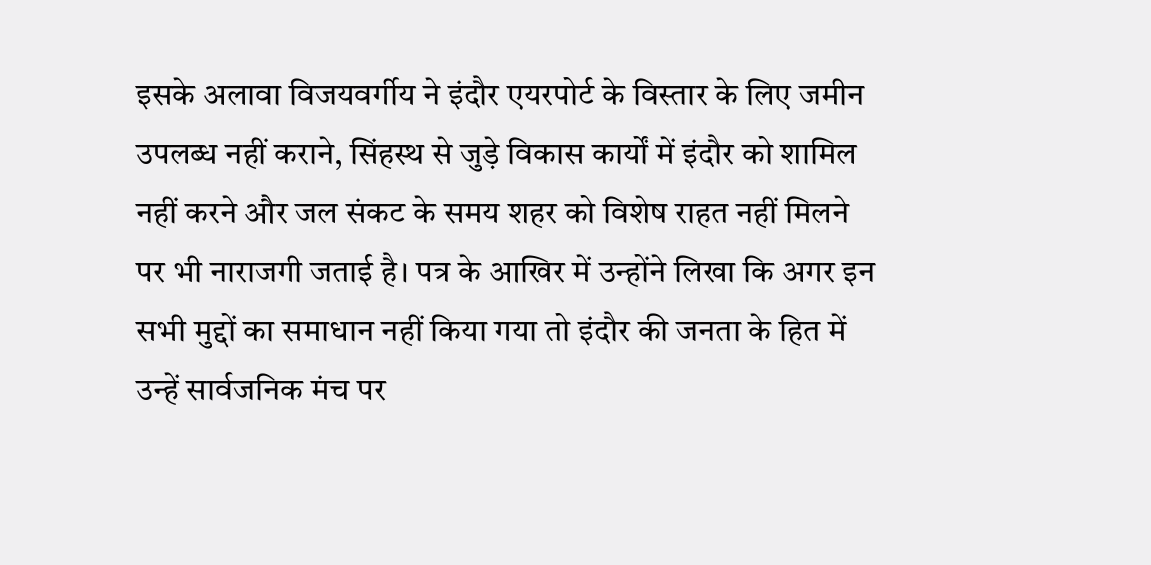इसके अलावा विजयवर्गीय ने इंदौर एयरपोर्ट के विस्तार के लिए जमीन उपलब्ध नहीं कराने, सिंहस्थ से जुड़े विकास कार्यों में इंदौर को शामिल नहीं करने और जल संकट के समय शहर को विशेष राहत नहीं मिलने पर भी नाराजगी जताई है। पत्र के आखिर में उन्होंने लिखा कि अगर इन सभी मुद्दों का समाधान नहीं किया गया तो इंदौर की जनता के हित में उन्हें सार्वजनिक मंच पर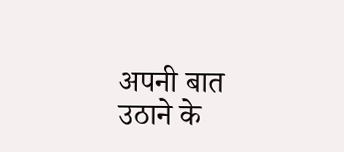अपनी बात उठाने के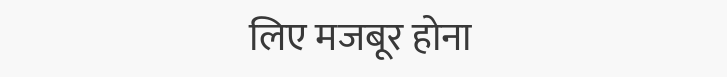लिए मजबूर होना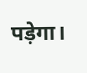पड़ेगा।